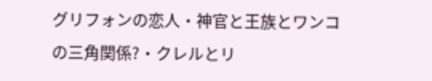グリフォンの恋人・神官と王族とワンコの三角関係?・クレルとリ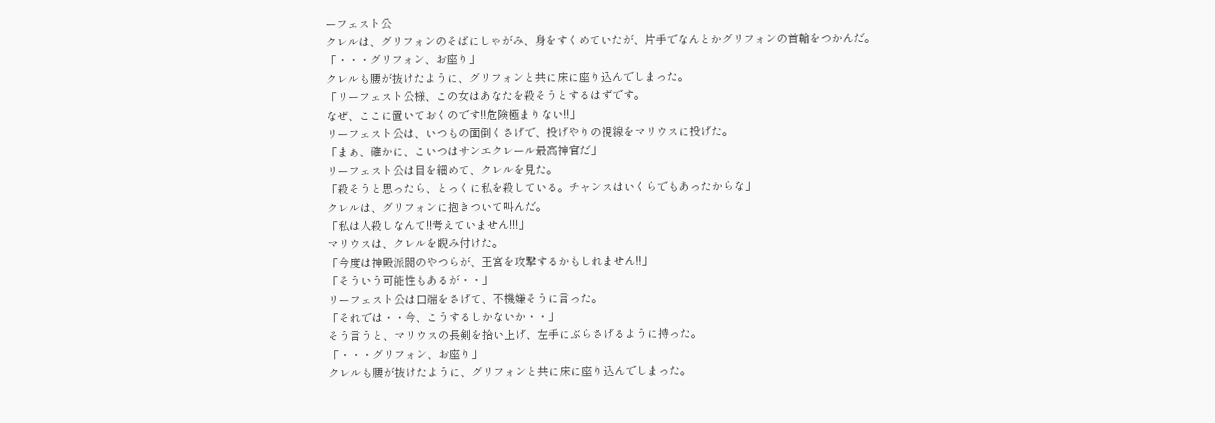ーフェスト公
クレルは、グリフォンのそばにしゃがみ、身をすくめていたが、片手でなんとかグリフォンの首輪をつかんだ。
「・・・グリフォン、お座り」
クレルも腰が抜けたように、グリフォンと共に床に座り込んでしまった。
「リーフェスト公様、この女はあなたを殺そうとするはずです。
なぜ、ここに置いておくのです!!危険極まりない!!」
リーフェスト公は、いつもの面倒くさげで、投げやりの視線をマリウスに投げた。
「まぁ、確かに、こいつはサンエクレール最高神官だ」
リーフェスト公は目を細めて、クレルを見た。
「殺そうと思ったら、とっくに私を殺している。チャンスはいくらでもあったからな」
クレルは、グリフォンに抱きついて叫んだ。
「私は人殺しなんて!!考えていません!!!」
マリウスは、クレルを睨み付けた。
「今度は神殿派閥のやつらが、王宮を攻撃するかもしれません!!」
「そういう可能性もあるが・・」
リーフェスト公は口端をさげて、不機嫌そうに言った。
「それでは・・今、こうするしかないか・・」
そう言うと、マリウスの長剣を拾い上げ、左手にぶらさげるように持った。
「・・・グリフォン、お座り」
クレルも腰が抜けたように、グリフォンと共に床に座り込んでしまった。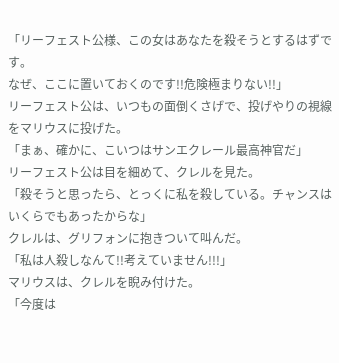「リーフェスト公様、この女はあなたを殺そうとするはずです。
なぜ、ここに置いておくのです!!危険極まりない!!」
リーフェスト公は、いつもの面倒くさげで、投げやりの視線をマリウスに投げた。
「まぁ、確かに、こいつはサンエクレール最高神官だ」
リーフェスト公は目を細めて、クレルを見た。
「殺そうと思ったら、とっくに私を殺している。チャンスはいくらでもあったからな」
クレルは、グリフォンに抱きついて叫んだ。
「私は人殺しなんて!!考えていません!!!」
マリウスは、クレルを睨み付けた。
「今度は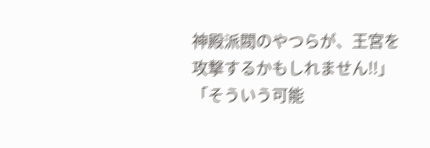神殿派閥のやつらが、王宮を攻撃するかもしれません!!」
「そういう可能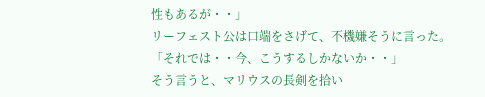性もあるが・・」
リーフェスト公は口端をさげて、不機嫌そうに言った。
「それでは・・今、こうするしかないか・・」
そう言うと、マリウスの長剣を拾い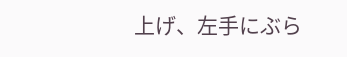上げ、左手にぶら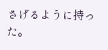さげるように持った。